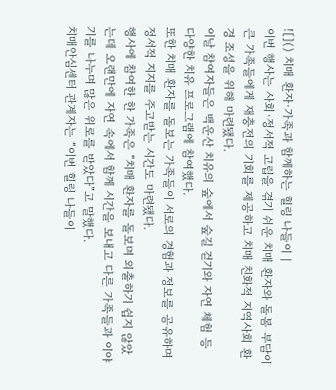![]() 치매 환자·가족과 함께하는 힐링 나들이 |
이번 행사는 사회·정서적 고립을 겪기 쉬운 치매 환자와 돌봄 부담이 큰 가족들에게 재충전의 기회를 제공하고 치매 친화적 지역사회 환경 조성을 위해 마련됐다.
이날 참여자들은 백운산 치유의 숲에서 숲길 걷기와 자연 체험 등 다양한 치유 프로그램에 참여했다.
또한 치매 환자를 돌보는 가족들이 서로의 경험과 정보를 공유하며 정서적 지지를 주고받는 시간도 마련됐다.
행사에 참여한 한 가족은 “치매 환자를 돌보며 외출하기 쉽지 않았는데 오랜만에 자연 속에서 함께 시간을 보내고 다른 가족들과 이야기를 나누며 많은 위로를 받았다”고 말했다.
치매안심센터 관계자는 “이번 힐링 나들이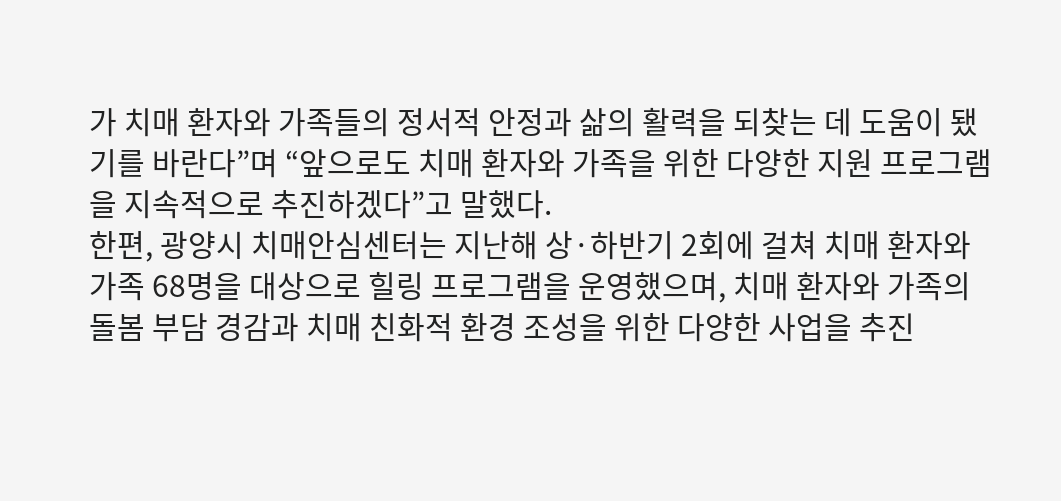가 치매 환자와 가족들의 정서적 안정과 삶의 활력을 되찾는 데 도움이 됐기를 바란다”며 “앞으로도 치매 환자와 가족을 위한 다양한 지원 프로그램을 지속적으로 추진하겠다”고 말했다.
한편, 광양시 치매안심센터는 지난해 상·하반기 2회에 걸쳐 치매 환자와 가족 68명을 대상으로 힐링 프로그램을 운영했으며, 치매 환자와 가족의 돌봄 부담 경감과 치매 친화적 환경 조성을 위한 다양한 사업을 추진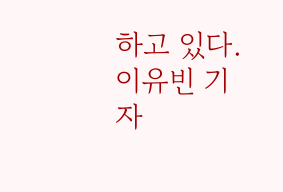하고 있다.
이유빈 기자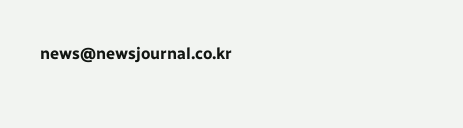news@newsjournal.co.kr